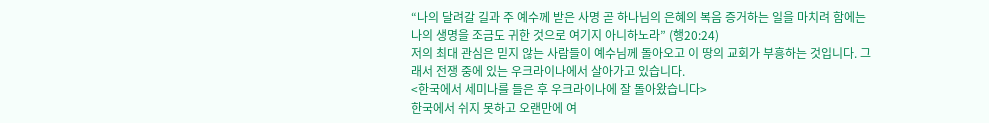“나의 달려갈 길과 주 예수께 받은 사명 곧 하나님의 은혜의 복음 증거하는 일을 마치려 함에는 나의 생명을 조금도 귀한 것으로 여기지 아니하노라” (행20:24)
저의 최대 관심은 믿지 않는 사람들이 예수님께 돌아오고 이 땅의 교회가 부흥하는 것입니다. 그래서 전쟁 중에 있는 우크라이나에서 살아가고 있습니다.
<한국에서 세미나를 들은 후 우크라이나에 잘 돌아왔습니다>
한국에서 쉬지 못하고 오랜만에 여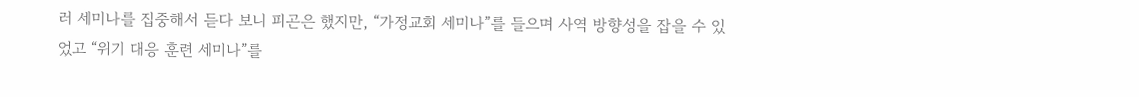러 세미나를 집중해서 듣다 보니 피곤은 했지만, “가정교회 세미나”를 들으며 사역 방향성을 잡을 수 있었고 “위기 대응 훈련 세미나”를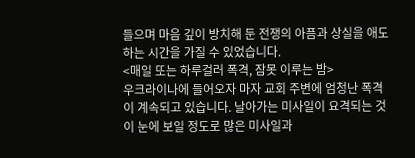들으며 마음 깊이 방치해 둔 전쟁의 아픔과 상실을 애도하는 시간을 가질 수 있었습니다.
<매일 또는 하루걸러 폭격, 잠못 이루는 밤>
우크라이나에 들어오자 마자 교회 주변에 엄청난 폭격이 계속되고 있습니다. 날아가는 미사일이 요격되는 것이 눈에 보일 정도로 많은 미사일과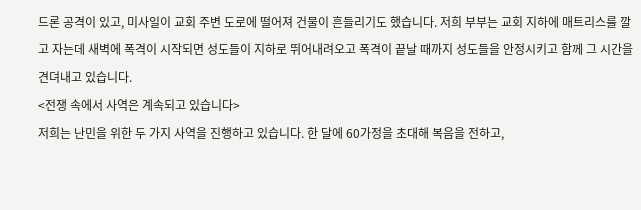드론 공격이 있고, 미사일이 교회 주변 도로에 떨어져 건물이 흔들리기도 했습니다. 저희 부부는 교회 지하에 매트리스를 깔고 자는데 새벽에 폭격이 시작되면 성도들이 지하로 뛰어내려오고 폭격이 끝날 때까지 성도들을 안정시키고 함께 그 시간을 견뎌내고 있습니다.
<전쟁 속에서 사역은 계속되고 있습니다>
저희는 난민을 위한 두 가지 사역을 진행하고 있습니다. 한 달에 60가정을 초대해 복음을 전하고,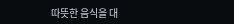따뜻한 음식을 대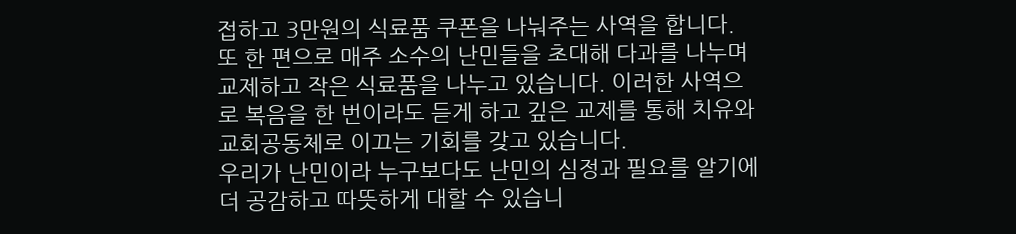접하고 3만원의 식료품 쿠폰을 나눠주는 사역을 합니다.
또 한 편으로 매주 소수의 난민들을 초대해 다과를 나누며 교제하고 작은 식료품을 나누고 있습니다. 이러한 사역으로 복음을 한 번이라도 듣게 하고 깊은 교제를 통해 치유와 교회공동체로 이끄는 기회를 갖고 있습니다.
우리가 난민이라 누구보다도 난민의 심정과 필요를 알기에 더 공감하고 따뜻하게 대할 수 있습니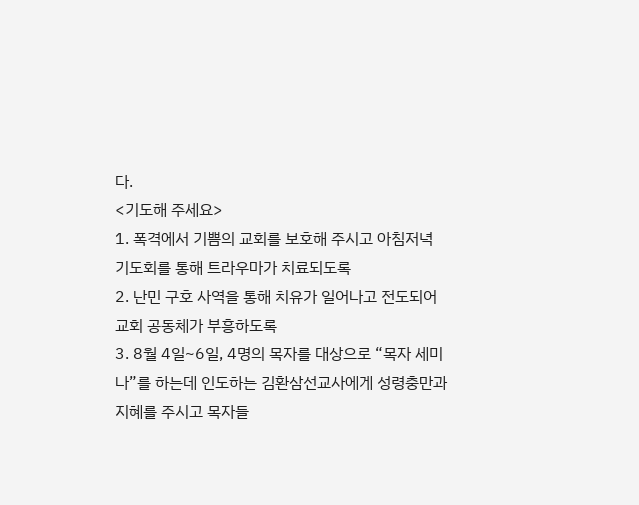다.
<기도해 주세요>
1. 폭격에서 기쁨의 교회를 보호해 주시고 아침저녁 기도회를 통해 트라우마가 치료되도록
2. 난민 구호 사역을 통해 치유가 일어나고 전도되어 교회 공동체가 부흥하도록
3. 8월 4일~6일, 4명의 목자를 대상으로 “목자 세미나”를 하는데 인도하는 김환삼선교사에게 성령충만과 지혜를 주시고 목자들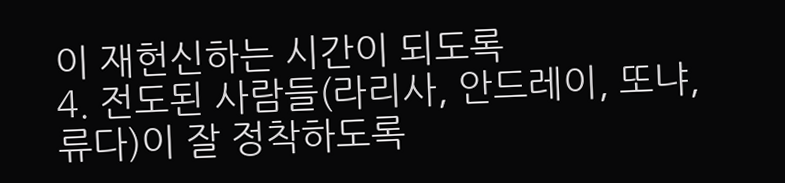이 재헌신하는 시간이 되도록
4. 전도된 사람들(라리사, 안드레이, 또냐, 류다)이 잘 정착하도록